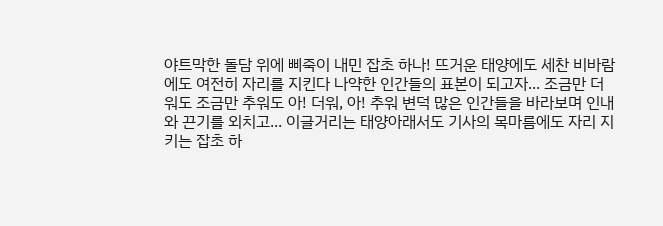야트막한 돌담 위에 삐죽이 내민 잡초 하나! 뜨거운 태양에도 세찬 비바람에도 여전히 자리를 지킨다 나약한 인간들의 표본이 되고자... 조금만 더워도 조금만 추워도 아! 더워, 아! 추워 변덕 많은 인간들을 바라보며 인내와 끈기를 외치고... 이글거리는 태양아래서도 기사의 목마름에도 자리 지키는 잡초 하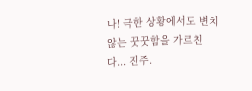나! 극한 상황에서도 변치 않는 꿋꿋함을 가르친다... 진주.